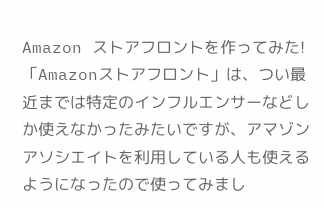Amazon ストアフロントを作ってみた!
「Amazonストアフロント」は、つい最近までは特定のインフルエンサーなどしか使えなかったみたいですが、アマゾンアソシエイトを利用している人も使えるようになったので使ってみまし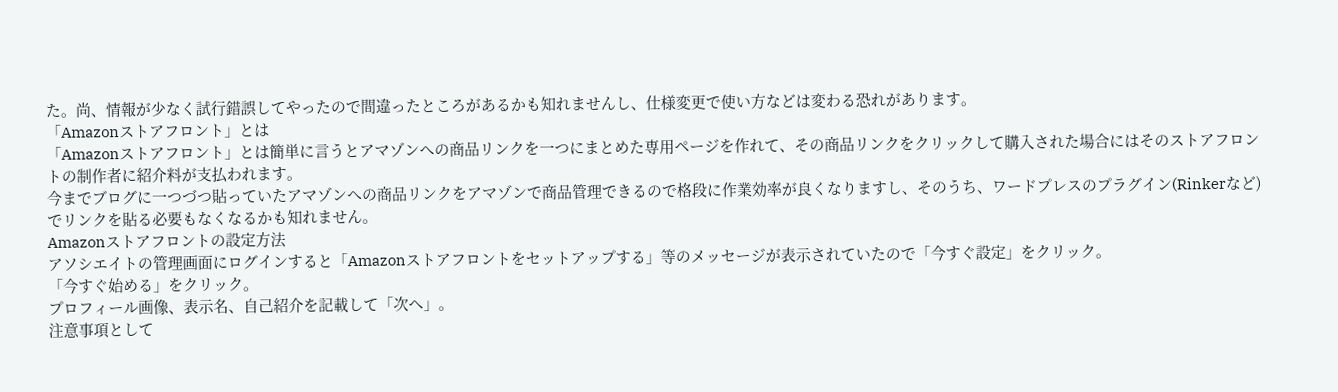た。尚、情報が少なく試行錯誤してやったので間違ったところがあるかも知れませんし、仕様変更で使い方などは変わる恐れがあります。
「Amazonストアフロント」とは
「Amazonストアフロント」とは簡単に言うとアマゾンへの商品リンクを一つにまとめた専用ページを作れて、その商品リンクをクリックして購入された場合にはそのストアフロントの制作者に紹介料が支払われます。
今までブログに一つづつ貼っていたアマゾンへの商品リンクをアマゾンで商品管理できるので格段に作業効率が良くなりますし、そのうち、ワードプレスのプラグイン(Rinkerなど)でリンクを貼る必要もなくなるかも知れません。
Amazonストアフロントの設定方法
アソシエイトの管理画面にログインすると「Amazonストアフロントをセットアップする」等のメッセージが表示されていたので「今すぐ設定」をクリック。
「今すぐ始める」をクリック。
プロフィール画像、表示名、自己紹介を記載して「次へ」。
注意事項として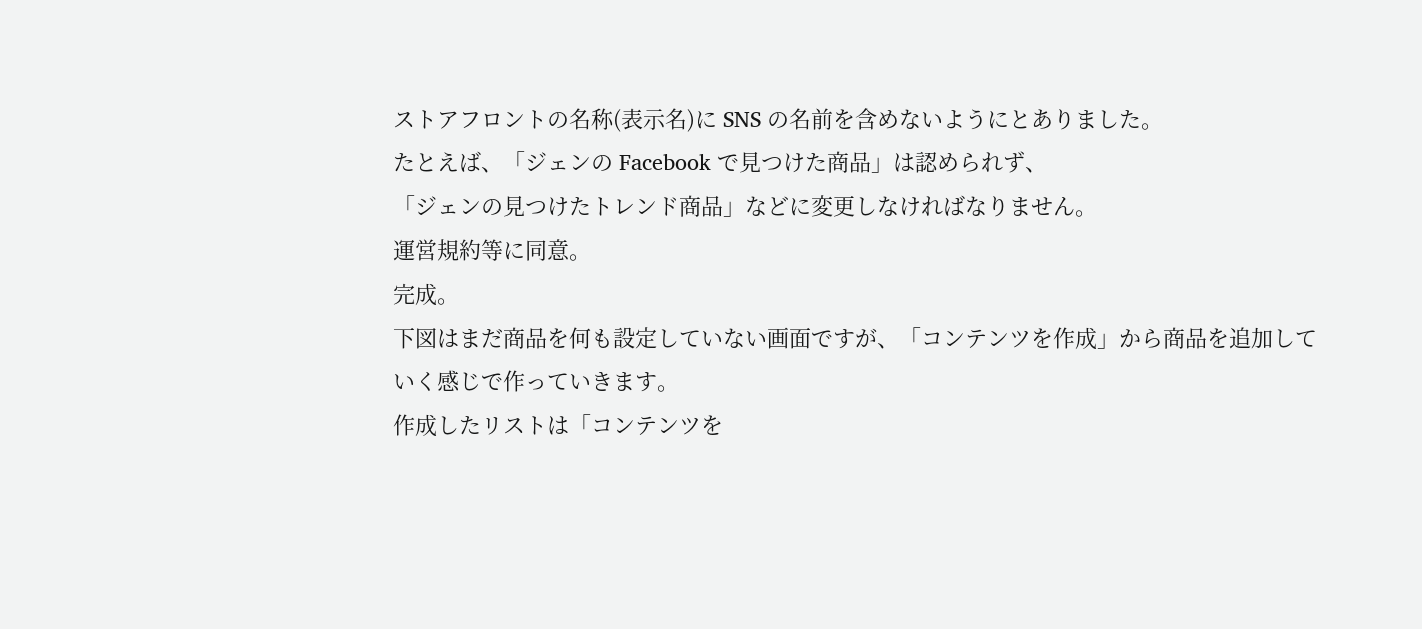ストアフロントの名称(表示名)に SNS の名前を含めないようにとありました。
たとえば、「ジェンの Facebook で見つけた商品」は認められず、
「ジェンの見つけたトレンド商品」などに変更しなければなりません。
運営規約等に同意。
完成。
下図はまだ商品を何も設定していない画面ですが、「コンテンツを作成」から商品を追加していく感じで作っていきます。
作成したリストは「コンテンツを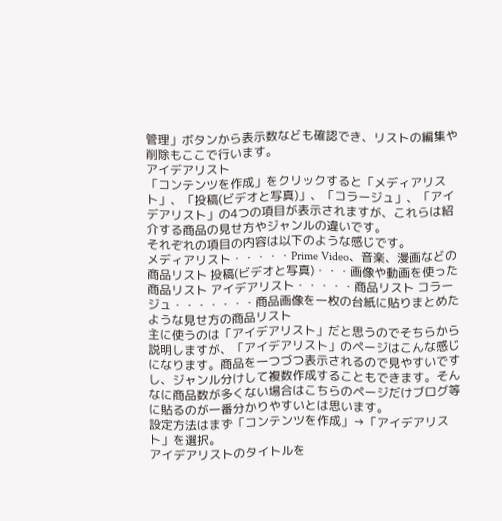管理」ボタンから表示数なども確認でき、リストの編集や削除もここで行います。
アイデアリスト
「コンテンツを作成」をクリックすると「メディアリスト」、「投稿(ビデオと写真)」、「コラージュ」、「アイデアリスト」の4つの項目が表示されますが、これらは紹介する商品の見せ方やジャンルの違いです。
それぞれの項目の内容は以下のような感じです。
メディアリスト・・・・・Prime Video、音楽、漫画などの商品リスト 投稿(ビデオと写真)・・・画像や動画を使った商品リスト アイデアリスト・・・・・商品リスト コラージュ・・・・・・・商品画像を一枚の台紙に貼りまとめたような見せ方の商品リスト
主に使うのは「アイデアリスト」だと思うのでそちらから説明しますが、「アイデアリスト」のページはこんな感じになります。商品を一つづつ表示されるので見やすいですし、ジャンル分けして複数作成することもできます。そんなに商品数が多くない場合はこちらのページだけブログ等に貼るのが一番分かりやすいとは思います。
設定方法はまず「コンテンツを作成」→「アイデアリスト」を選択。
アイデアリストのタイトルを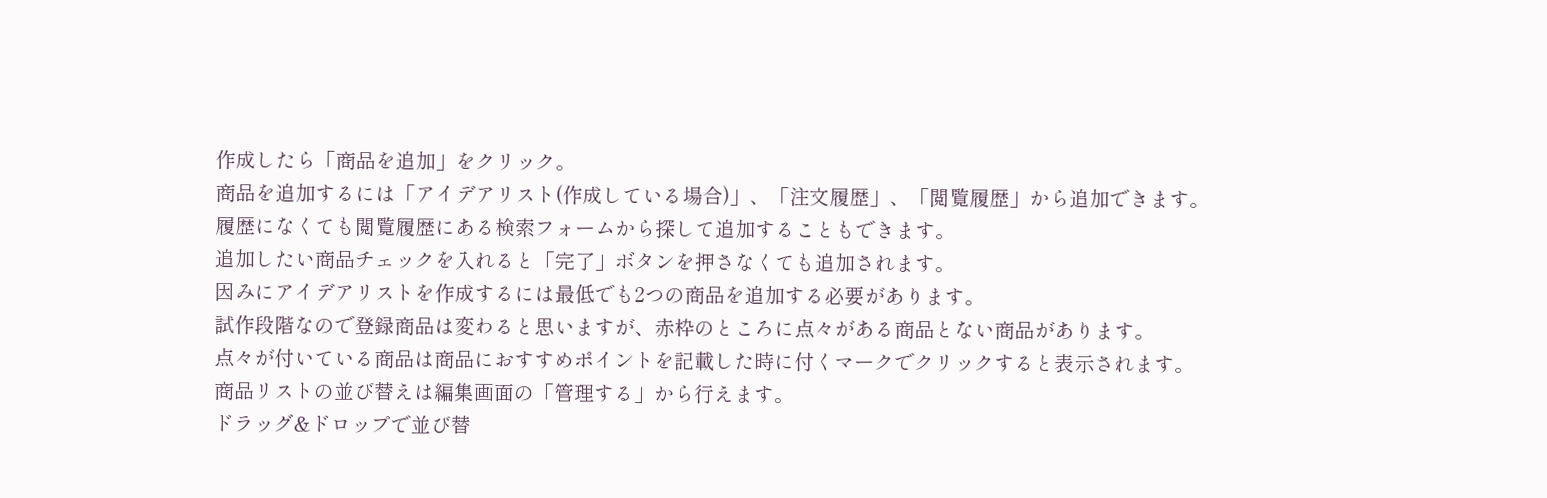作成したら「商品を追加」をクリック。
商品を追加するには「アイデアリスト(作成している場合)」、「注文履歴」、「閲覧履歴」から追加できます。
履歴になくても閲覧履歴にある検索フォームから探して追加することもできます。
追加したい商品チェックを入れると「完了」ボタンを押さなくても追加されます。
因みにアイデアリストを作成するには最低でも2つの商品を追加する必要があります。
試作段階なので登録商品は変わると思いますが、赤枠のところに点々がある商品とない商品があります。
点々が付いている商品は商品におすすめポイントを記載した時に付くマークでクリックすると表示されます。
商品リストの並び替えは編集画面の「管理する」から行えます。
ドラッグ&ドロップで並び替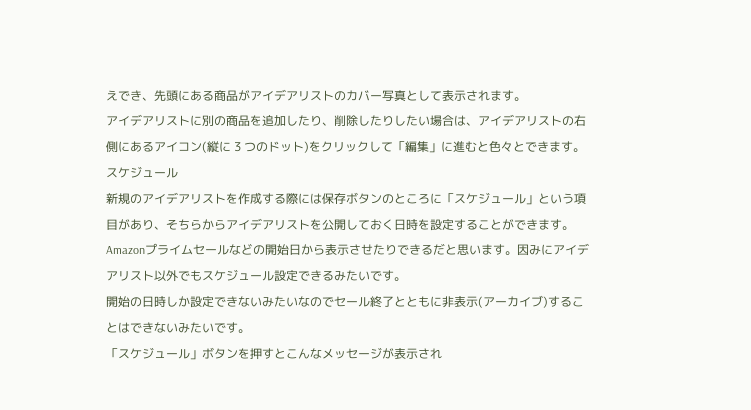えでき、先頭にある商品がアイデアリストのカバー写真として表示されます。
アイデアリストに別の商品を追加したり、削除したりしたい場合は、アイデアリストの右側にあるアイコン(縦に 3 つのドット)をクリックして「編集」に進むと色々とできます。
スケジュール
新規のアイデアリストを作成する際には保存ボタンのところに「スケジュール」という項目があり、そちらからアイデアリストを公開しておく日時を設定することができます。Amazonプライムセールなどの開始日から表示させたりできるだと思います。因みにアイデアリスト以外でもスケジュール設定できるみたいです。
開始の日時しか設定できないみたいなのでセール終了とともに非表示(アーカイブ)することはできないみたいです。
「スケジュール」ボタンを押すとこんなメッセージが表示され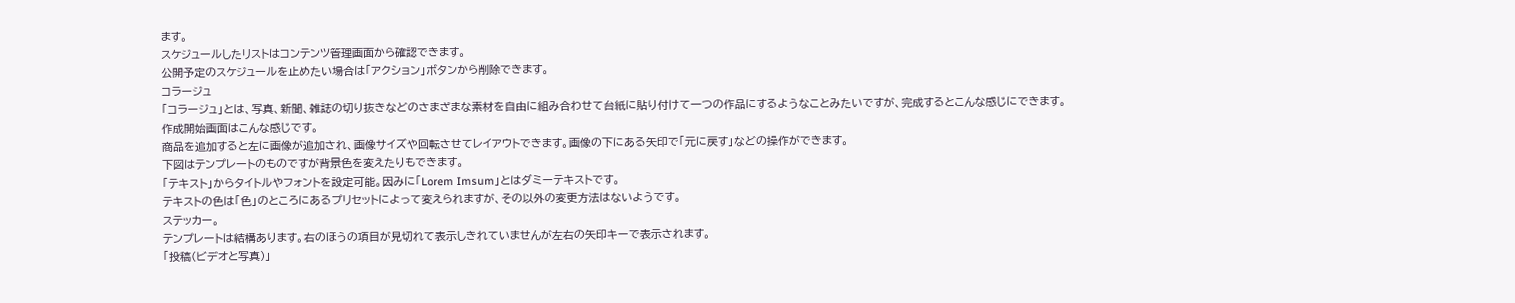ます。
スケジュールしたリストはコンテンツ管理画面から確認できます。
公開予定のスケジュールを止めたい場合は「アクション」ボタンから削除できます。
コラージュ
「コラージュ」とは、写真、新聞、雑誌の切り抜きなどのさまざまな素材を自由に組み合わせて台紙に貼り付けて一つの作品にするようなことみたいですが、完成するとこんな感じにできます。
作成開始画面はこんな感じです。
商品を追加すると左に画像が追加され、画像サイズや回転させてレイアウトできます。画像の下にある矢印で「元に戻す」などの操作ができます。
下図はテンプレートのものですが背景色を変えたりもできます。
「テキスト」からタイトルやフォントを設定可能。因みに「Lorem Imsum」とはダミーテキストです。
テキストの色は「色」のところにあるプリセットによって変えられますが、その以外の変更方法はないようです。
ステッカー。
テンプレートは結構あります。右のほうの項目が見切れて表示しきれていませんが左右の矢印キーで表示されます。
「投稿(ビデオと写真)」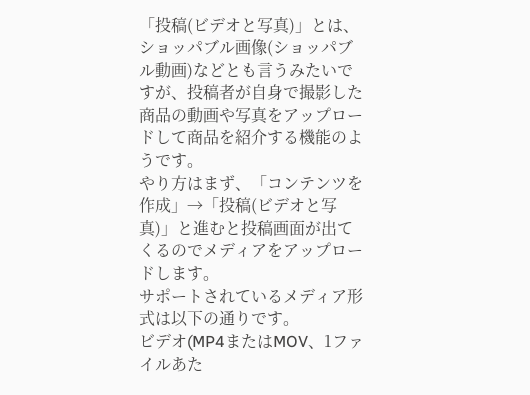「投稿(ビデオと写真)」とは、ショッパブル画像(ショッパブル動画)などとも言うみたいですが、投稿者が自身で撮影した商品の動画や写真をアップロードして商品を紹介する機能のようです。
やり方はまず、「コンテンツを作成」→「投稿(ビデオと写真)」と進むと投稿画面が出てくるのでメディアをアップロードします。
サポートされているメディア形式は以下の通りです。
ビデオ(MP4またはMOV、1ファイルあた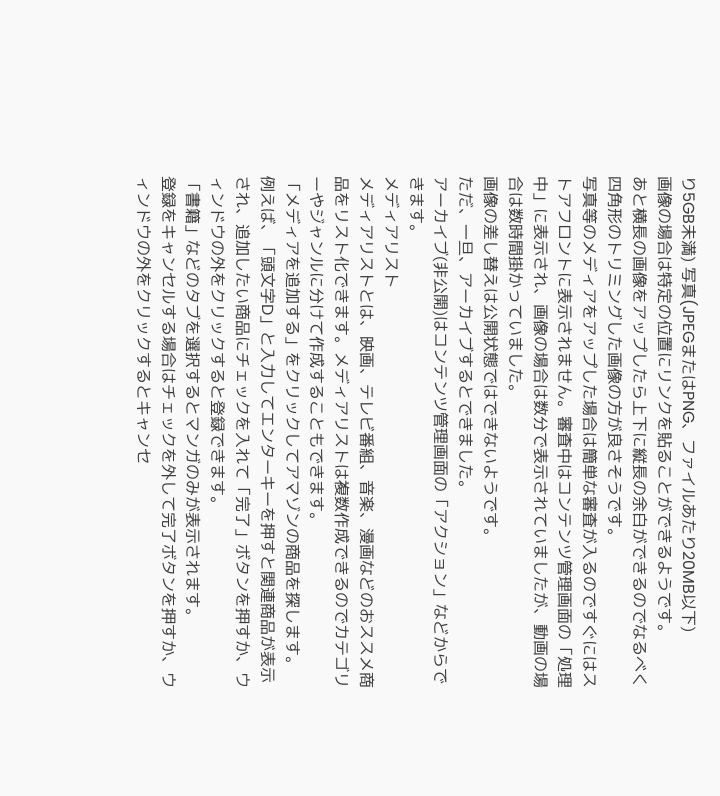り5GB未満) 写真(JPEGまたはPNG、ファイルあたり20MB以下)
画像の場合は特定の位置にリンクを貼ることができるようです。
あと横長の画像をアップしたら上下に縦長の余白ができるのでなるべく四角形のトリミングした画像の方が良さそうです。
写真等のメディアをアップした場合は簡単な審査が入るのですぐにはストアフロントに表示されません。審査中はコンテンツ管理画面の「処理中」に表示され、画像の場合は数分で表示されていましたが、動画の場合は数時間掛かっていました。
画像の差し替えは公開状態ではできないようです。
ただ、一旦、アーカイブするとできました。
アーカイブ(非公開)はコンテンツ管理画面の「アクション」などからできます。
メディアリスト
メディアリストとは、映画、テレビ番組、音楽、漫画などのおススメ商品をリスト化できます。メディアリストは複数作成できるのでカテゴリーやジャンルに分けて作成することもできます。
「メディアを追加する」をクリックしてアマゾンの商品を探します。
例えば、「頭文字D」と入力してエンターキーを押すと関連商品が表示され、追加したい商品にチェックを入れて「完了」ボタンを押すか、ウィンドウの外をクリックすると登録できます。
「書籍」などのタブを選択するとマンガのみが表示されます。
登録をキャンセルする場合はチェックを外して完了ボタンを押すか、ウィンドウの外をクリックするとキャンセ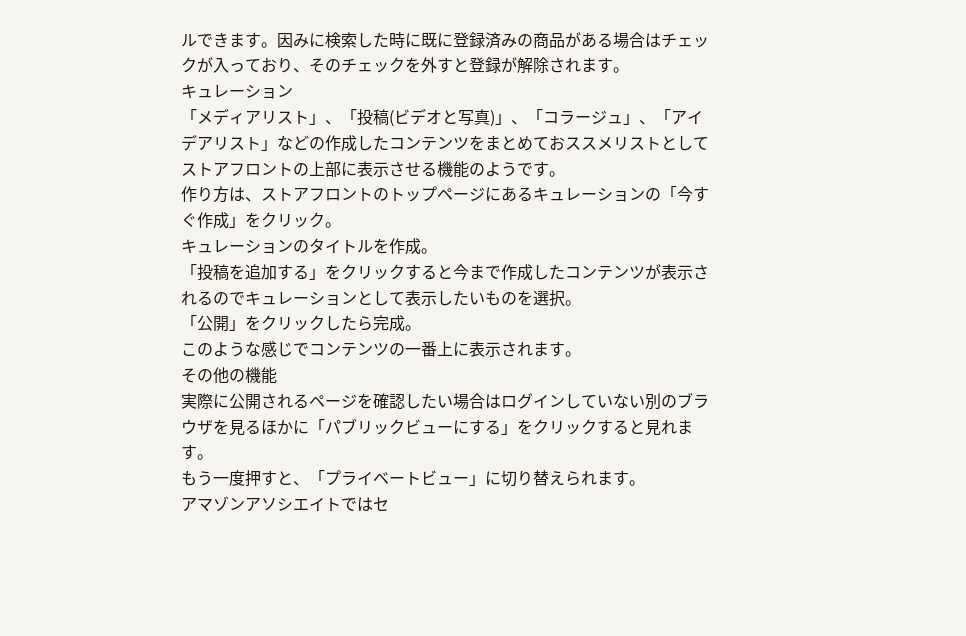ルできます。因みに検索した時に既に登録済みの商品がある場合はチェックが入っており、そのチェックを外すと登録が解除されます。
キュレーション
「メディアリスト」、「投稿(ビデオと写真)」、「コラージュ」、「アイデアリスト」などの作成したコンテンツをまとめておススメリストとしてストアフロントの上部に表示させる機能のようです。
作り方は、ストアフロントのトップページにあるキュレーションの「今すぐ作成」をクリック。
キュレーションのタイトルを作成。
「投稿を追加する」をクリックすると今まで作成したコンテンツが表示されるのでキュレーションとして表示したいものを選択。
「公開」をクリックしたら完成。
このような感じでコンテンツの一番上に表示されます。
その他の機能
実際に公開されるページを確認したい場合はログインしていない別のブラウザを見るほかに「パブリックビューにする」をクリックすると見れます。
もう一度押すと、「プライベートビュー」に切り替えられます。
アマゾンアソシエイトではセ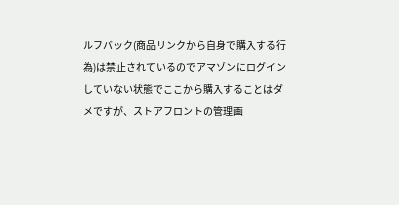ルフバック(商品リンクから自身で購入する行為)は禁止されているのでアマゾンにログインしていない状態でここから購入することはダメですが、ストアフロントの管理画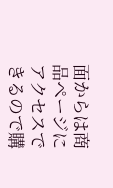面からは商品ページにアクセスできるので購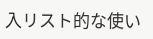入リスト的な使い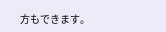方もできます。